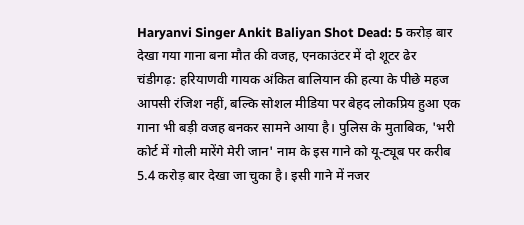Haryanvi Singer Ankit Baliyan Shot Dead: 5 करोड़ बार देखा गया गाना बना मौत की वजह, एनकाउंटर में दो शूटर ढेर
चंडीगढ़: हरियाणवी गायक अंकित बालियान की हत्या के पीछे महज आपसी रंजिश नहीं, बल्कि सोशल मीडिया पर बेहद लोकप्रिय हुआ एक गाना भी बड़ी वजह बनकर सामने आया है। पुलिस के मुताबिक, 'भरी कोर्ट में गोली मारेंगे मेरी जान' नाम के इस गाने को यू-ट्यूब पर करीब 5.4 करोड़ बार देखा जा चुका है। इसी गाने में नजर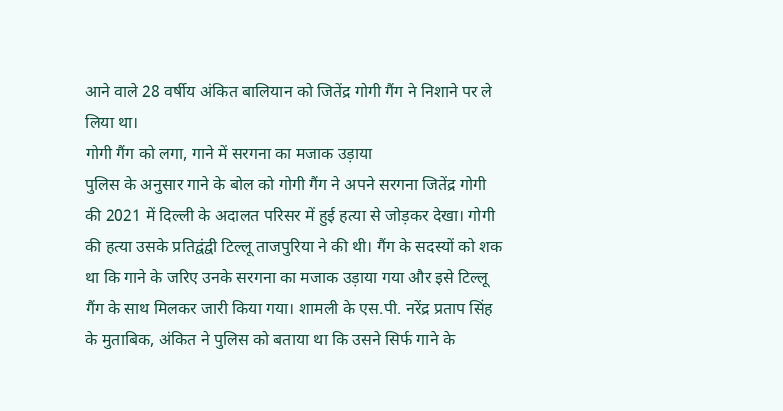आने वाले 28 वर्षीय अंकित बालियान को जितेंद्र गोगी गैंग ने निशाने पर ले लिया था।
गोगी गैंग को लगा, गाने में सरगना का मजाक उड़ाया
पुलिस के अनुसार गाने के बोल को गोगी गैंग ने अपने सरगना जितेंद्र गोगी की 2021 में दिल्ली के अदालत परिसर में हुई हत्या से जोड़कर देखा। गोगी की हत्या उसके प्रतिद्वंद्वी टिल्लू ताजपुरिया ने की थी। गैंग के सदस्यों को शक था कि गाने के जरिए उनके सरगना का मजाक उड़ाया गया और इसे टिल्लू गैंग के साथ मिलकर जारी किया गया। शामली के एस.पी. नरेंद्र प्रताप सिंह के मुताबिक, अंकित ने पुलिस को बताया था कि उसने सिर्फ गाने के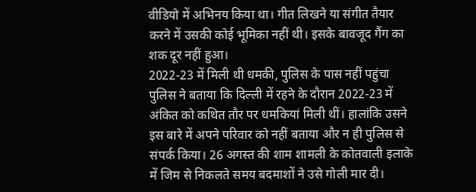वीडियो में अभिनय किया था। गीत लिखने या संगीत तैयार करने में उसकी कोई भूमिका नहीं थी। इसके बावजूद गैंग का शक दूर नहीं हुआ।
2022-23 में मिली थी धमकी, पुलिस के पास नहीं पहुंचा
पुलिस ने बताया कि दिल्ली में रहने के दौरान 2022-23 में अंकित को कथित तौर पर धमकियां मिली थीं। हालांकि उसने इस बारे में अपने परिवार को नहीं बताया और न ही पुलिस से संपर्क किया। 26 अगस्त की शाम शामली के कोतवाली इलाके में जिम से निकलते समय बदमाशों ने उसे गोली मार दी।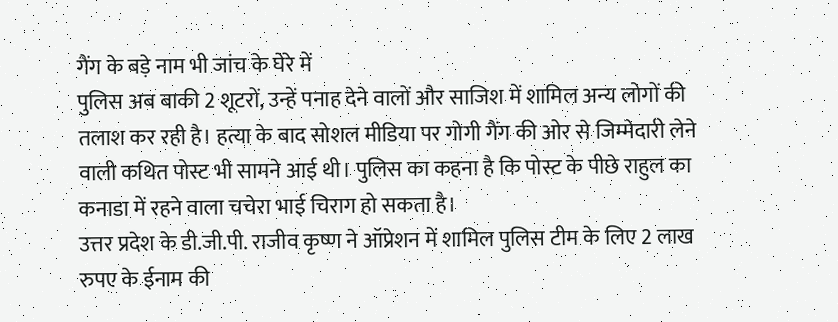गैंग के बड़े नाम भी जांच के घेरे में
पुलिस अब बाकी 2 शूटरों, उन्हें पनाह देने वालों और साजिश में शामिल अन्य लोगों की तलाश कर रही है। हत्या के बाद सोशल मीडिया पर गोगी गैंग की ओर से जिम्मेदारी लेने वाली कथित पोस्ट भी सामने आई थी। पुलिस का कहना है कि पोस्ट के पीछे राहुल का कनाडा में रहने वाला चचेरा भाई चिराग हो सकता है।
उत्तर प्रदेश के डी.जी.पी. राजीव कृष्ण ने ऑप्रेशन में शामिल पुलिस टीम के लिए 2 लाख रुपए के ईनाम की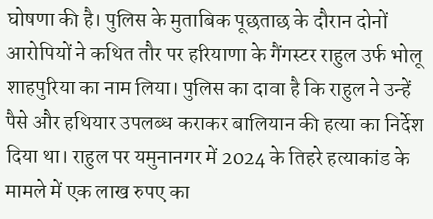घोषणा की है। पुलिस के मुताबिक पूछताछ के दौरान दोनों आरोपियों ने कथित तौर पर हरियाणा के गैंगस्टर राहुल उर्फ भोलू शाहपुरिया का नाम लिया। पुलिस का दावा है कि राहुल ने उन्हें पैसे और हथियार उपलब्ध कराकर बालियान की हत्या का निर्देश दिया था। राहुल पर यमुनानगर में 2024 के तिहरे हत्याकांड के मामले में एक लाख रुपए का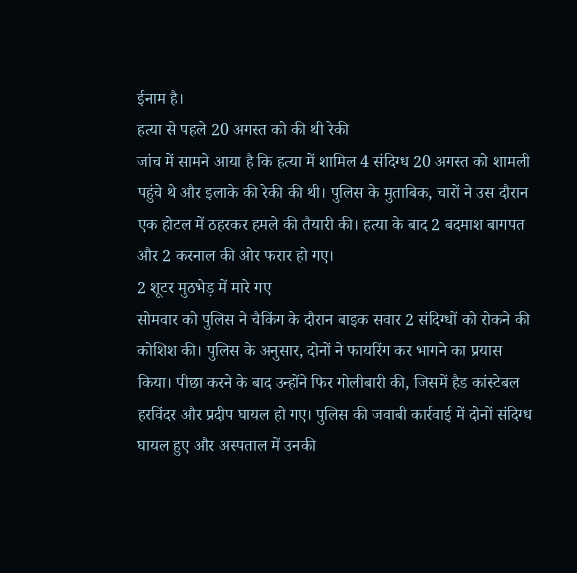ईनाम है।
हत्या से पहले 20 अगस्त को की थी रेकी
जांच में सामने आया है कि हत्या में शामिल 4 संदिग्ध 20 अगस्त को शामली पहुंचे थे और इलाके की रेकी की थी। पुलिस के मुताबिक, चारों ने उस दौरान एक होटल में ठहरकर हमले की तैयारी की। हत्या के बाद 2 बदमाश बागपत और 2 करनाल की ओर फरार हो गए।
2 शूटर मुठभेड़ में मारे गए
सोमवार को पुलिस ने चैकिंग के दौरान बाइक सवार 2 संदिग्धों को रोकने की कोशिश की। पुलिस के अनुसार, दोनों ने फायरिंग कर भागने का प्रयास किया। पीछा करने के बाद उन्होंने फिर गोलीबारी की, जिसमें हैड कांस्टेबल हरविंदर और प्रदीप घायल हो गए। पुलिस की जवाबी कार्रवाई में दोनों संदिग्ध घायल हुए और अस्पताल में उनकी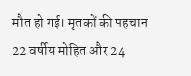मौत हो गई। मृतकों की पहचान 22 वर्षीय मोहित और 24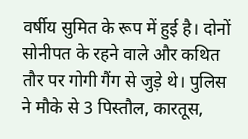वर्षीय सुमित के रूप में हुई है। दोनों सोनीपत के रहने वाले और कथित तौर पर गोगी गैंग से जुड़े थे। पुलिस ने मौके से 3 पिस्तौल, कारतूस,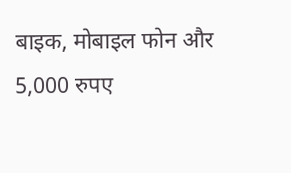बाइक, मोबाइल फोन और 5,000 रुपए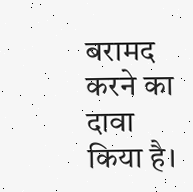बरामद करने का दावा किया है।